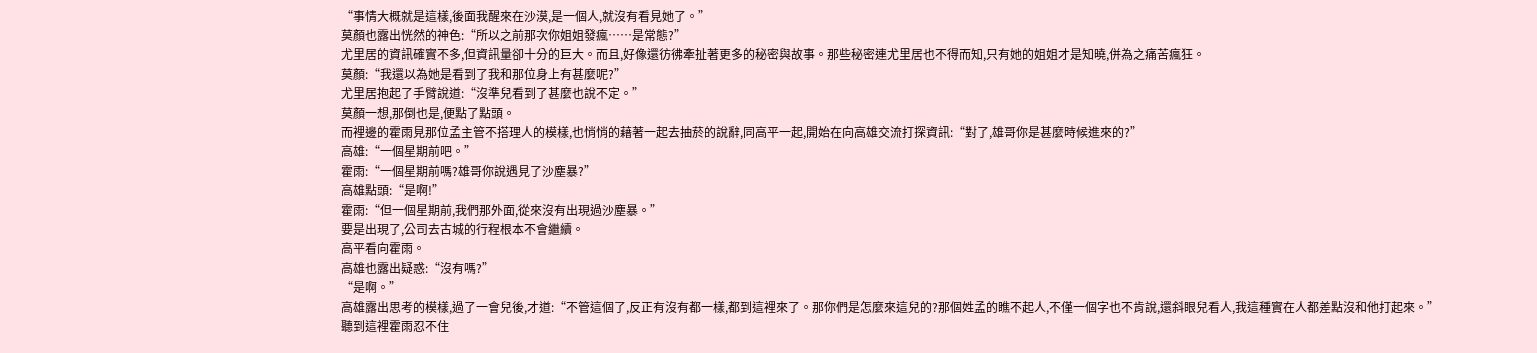“事情大概就是這樣,後面我醒來在沙漠,是一個人,就沒有看見她了。”
莫顏也露出恍然的神色:“所以之前那次你姐姐發瘋……是常態?”
尤里居的資訊確實不多,但資訊量卻十分的巨大。而且,好像還彷彿牽扯著更多的秘密與故事。那些秘密連尤里居也不得而知,只有她的姐姐才是知曉,併為之痛苦瘋狂。
莫顏:“我還以為她是看到了我和那位身上有甚麼呢?”
尤里居抱起了手臂說道:“沒準兒看到了甚麼也說不定。”
莫顏一想,那倒也是,便點了點頭。
而裡邊的霍雨見那位孟主管不搭理人的模樣,也悄悄的藉著一起去抽菸的說辭,同高平一起,開始在向高雄交流打探資訊:“對了,雄哥你是甚麼時候進來的?”
高雄:“一個星期前吧。”
霍雨:“一個星期前嗎?雄哥你說遇見了沙塵暴?”
高雄點頭:“是啊!”
霍雨:“但一個星期前,我們那外面,從來沒有出現過沙塵暴。”
要是出現了,公司去古城的行程根本不會繼續。
高平看向霍雨。
高雄也露出疑惑:“沒有嗎?”
“是啊。”
高雄露出思考的模樣,過了一會兒後,才道:“不管這個了,反正有沒有都一樣,都到這裡來了。那你們是怎麼來這兒的?那個姓孟的瞧不起人,不僅一個字也不肯說,還斜眼兒看人,我這種實在人都差點沒和他打起來。”
聽到這裡霍雨忍不住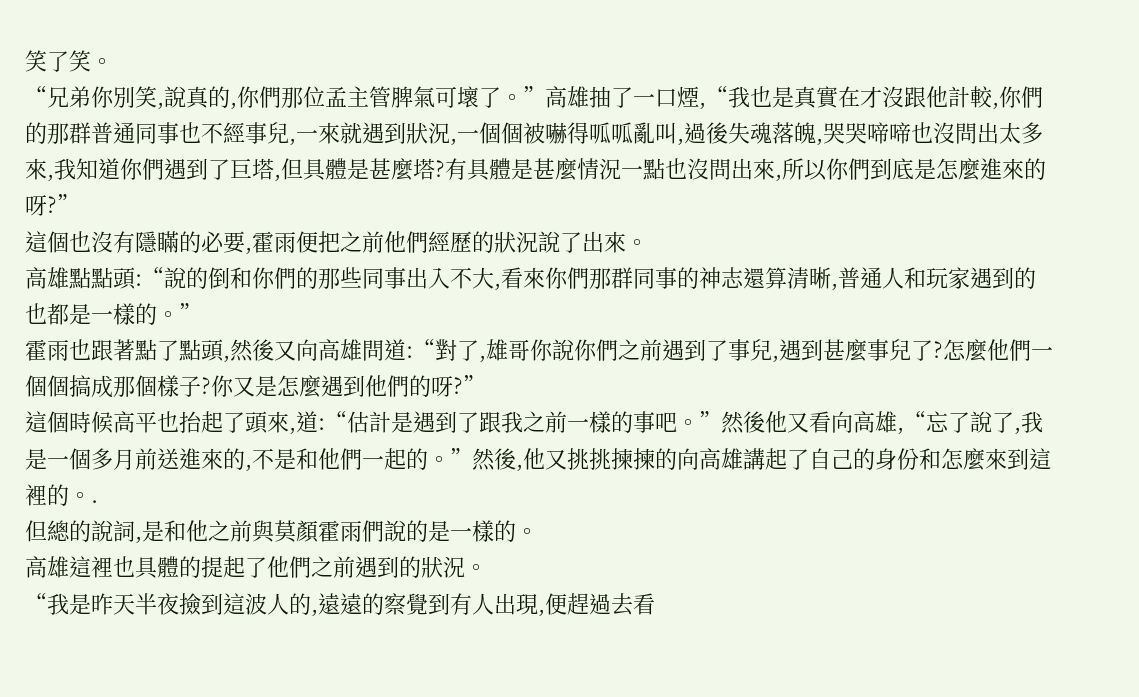笑了笑。
“兄弟你別笑,說真的,你們那位孟主管脾氣可壞了。”高雄抽了一口煙,“我也是真實在才沒跟他計較,你們的那群普通同事也不經事兒,一來就遇到狀況,一個個被嚇得呱呱亂叫,過後失魂落魄,哭哭啼啼也沒問出太多來,我知道你們遇到了巨塔,但具體是甚麼塔?有具體是甚麼情況一點也沒問出來,所以你們到底是怎麼進來的呀?”
這個也沒有隱瞞的必要,霍雨便把之前他們經歷的狀況說了出來。
高雄點點頭:“說的倒和你們的那些同事出入不大,看來你們那群同事的神志還算清晰,普通人和玩家遇到的也都是一樣的。”
霍雨也跟著點了點頭,然後又向高雄問道:“對了,雄哥你說你們之前遇到了事兒,遇到甚麼事兒了?怎麼他們一個個搞成那個樣子?你又是怎麼遇到他們的呀?”
這個時候高平也抬起了頭來,道:“估計是遇到了跟我之前一樣的事吧。”然後他又看向高雄,“忘了說了,我是一個多月前送進來的,不是和他們一起的。”然後,他又挑挑揀揀的向高雄講起了自己的身份和怎麼來到這裡的。.
但總的說詞,是和他之前與莫顏霍雨們說的是一樣的。
高雄這裡也具體的提起了他們之前遇到的狀況。
“我是昨天半夜撿到這波人的,遠遠的察覺到有人出現,便趕過去看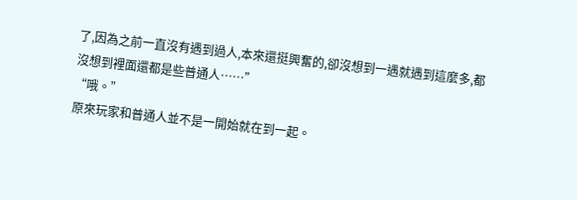了,因為之前一直沒有遇到過人,本來還挺興奮的,卻沒想到一遇就遇到這麼多,都沒想到裡面還都是些普通人……”
“哦。”
原來玩家和普通人並不是一開始就在到一起。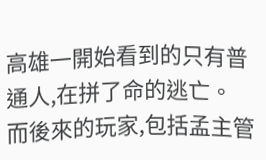高雄一開始看到的只有普通人,在拼了命的逃亡。
而後來的玩家,包括孟主管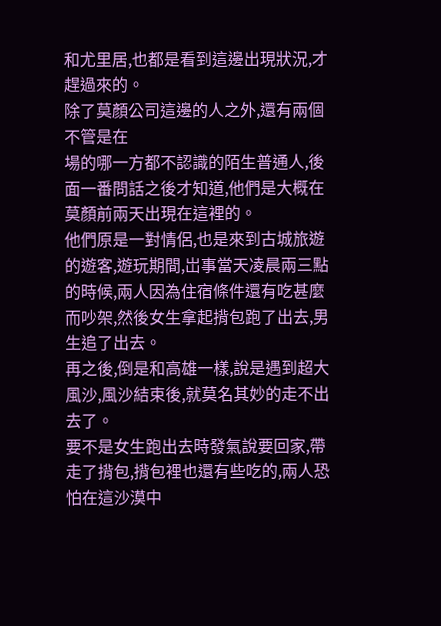和尤里居,也都是看到這邊出現狀況,才趕過來的。
除了莫顏公司這邊的人之外,還有兩個不管是在
場的哪一方都不認識的陌生普通人,後面一番問話之後才知道,他們是大概在莫顏前兩天出現在這裡的。
他們原是一對情侶,也是來到古城旅遊的遊客,遊玩期間,岀事當天凌晨兩三點的時候,兩人因為住宿條件還有吃甚麼而吵架,然後女生拿起揹包跑了出去,男生追了出去。
再之後,倒是和高雄一樣,說是遇到超大風沙,風沙結束後,就莫名其妙的走不出去了。
要不是女生跑出去時發氣說要回家,帶走了揹包,揹包裡也還有些吃的,兩人恐怕在這沙漠中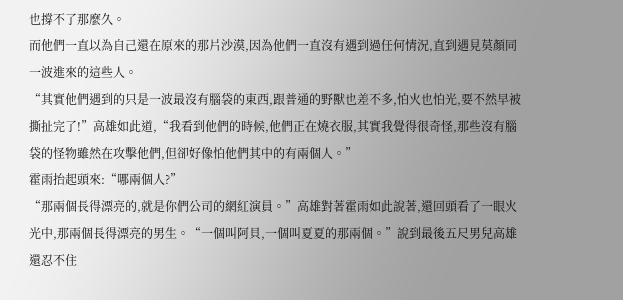也撐不了那麼久。
而他們一直以為自己還在原來的那片沙漠,因為他們一直沒有遇到過任何情況,直到遇見莫顏同一波進來的這些人。
“其實他們遇到的只是一波最沒有腦袋的東西,跟普通的野獸也差不多,怕火也怕光,要不然早被撕扯完了!”高雄如此道,“我看到他們的時候,他們正在燒衣服,其實我覺得很奇怪,那些沒有腦袋的怪物雖然在攻擊他們,但卻好像怕他們其中的有兩個人。”
霍雨抬起頭來:“哪兩個人?”
“那兩個長得漂亮的,就是你們公司的網紅演員。”高雄對著霍雨如此說著,還回頭看了一眼火光中,那兩個長得漂亮的男生。“一個叫阿貝,一個叫夏夏的那兩個。”說到最後五尺男兒高雄還忍不住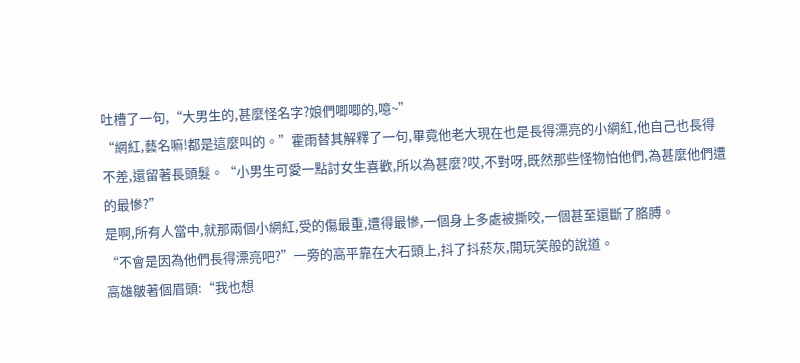吐槽了一句,“大男生的,甚麼怪名字?娘們唧唧的,噫~”
“網紅,藝名嘛!都是這麼叫的。”霍雨替其解釋了一句,畢竟他老大現在也是長得漂亮的小網紅,他自己也長得不差,還留著長頭髮。“小男生可愛一點討女生喜歡,所以為甚麼?哎,不對呀,既然那些怪物怕他們,為甚麼他們遭的最慘?”
是啊,所有人當中,就那兩個小網紅,受的傷最重,遭得最慘,一個身上多處被撕咬,一個甚至還斷了胳膊。
“不會是因為他們長得漂亮吧?”一旁的高平靠在大石頭上,抖了抖菸灰,開玩笑般的說道。
高雄皺著個眉頭:“我也想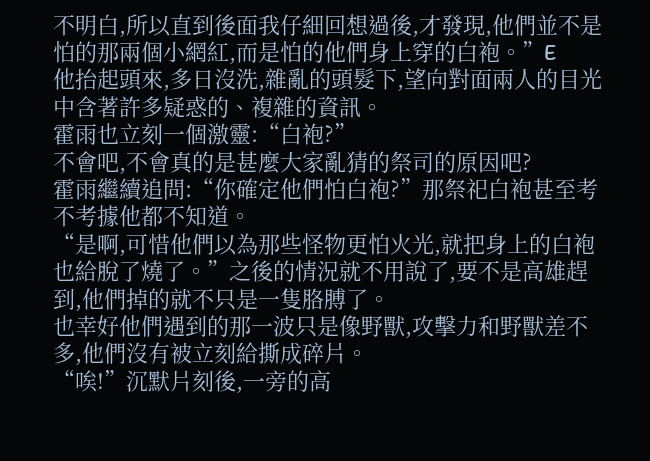不明白,所以直到後面我仔細回想過後,才發現,他們並不是怕的那兩個小網紅,而是怕的他們身上穿的白袍。”E
他抬起頭來,多日沒洗,雜亂的頭髮下,望向對面兩人的目光中含著許多疑惑的、複雜的資訊。
霍雨也立刻一個激靈:“白袍?”
不會吧,不會真的是甚麼大家亂猜的祭司的原因吧?
霍雨繼續追問:“你確定他們怕白袍?”那祭祀白袍甚至考不考據他都不知道。
“是啊,可惜他們以為那些怪物更怕火光,就把身上的白袍也給脫了燒了。”之後的情況就不用說了,要不是高雄趕到,他們掉的就不只是一隻胳膊了。
也幸好他們遇到的那一波只是像野獸,攻擊力和野獸差不多,他們沒有被立刻給撕成碎片。
“唉!”沉默片刻後,一旁的高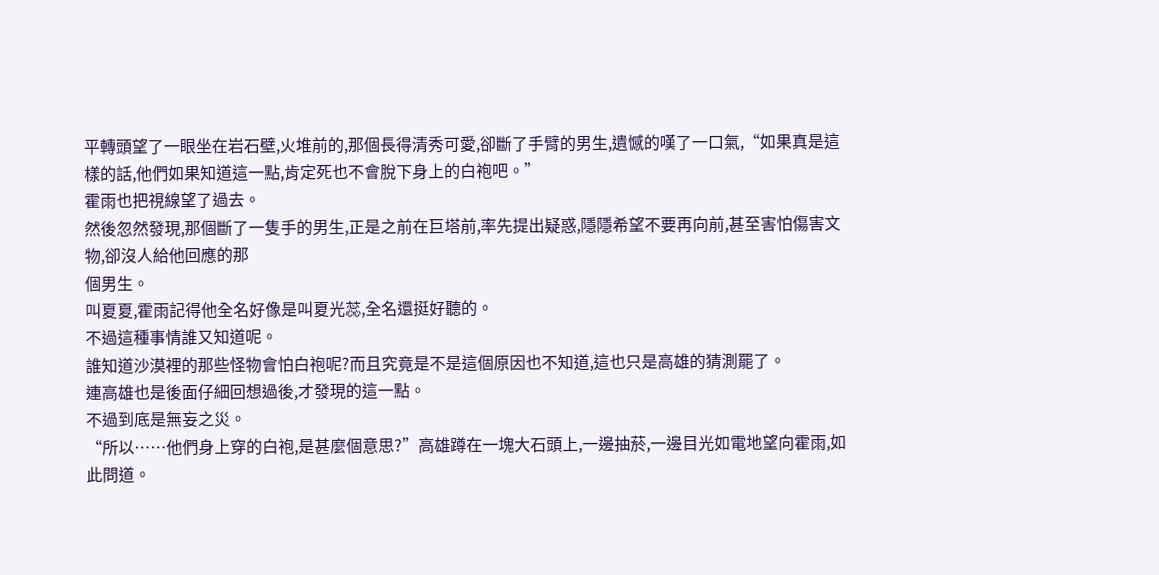平轉頭望了一眼坐在岩石壁,火堆前的,那個長得清秀可愛,卻斷了手臂的男生,遺憾的嘆了一口氣,“如果真是這樣的話,他們如果知道這一點,肯定死也不會脫下身上的白袍吧。”
霍雨也把視線望了過去。
然後忽然發現,那個斷了一隻手的男生,正是之前在巨塔前,率先提出疑惑,隱隱希望不要再向前,甚至害怕傷害文物,卻沒人給他回應的那
個男生。
叫夏夏,霍雨記得他全名好像是叫夏光蕊,全名還挺好聽的。
不過這種事情誰又知道呢。
誰知道沙漠裡的那些怪物會怕白袍呢?而且究竟是不是這個原因也不知道,這也只是高雄的猜測罷了。
連高雄也是後面仔細回想過後,才發現的這一點。
不過到底是無妄之災。
“所以……他們身上穿的白袍,是甚麼個意思?”高雄蹲在一塊大石頭上,一邊抽菸,一邊目光如電地望向霍雨,如此問道。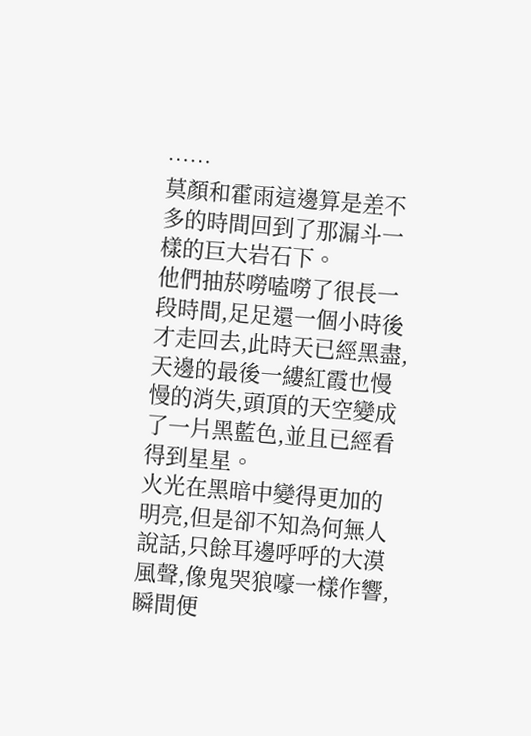……
莫顏和霍雨這邊算是差不多的時間回到了那漏斗一樣的巨大岩石下。
他們抽菸嘮嗑嘮了很長一段時間,足足還一個小時後才走回去,此時天已經黑盡,天邊的最後一縷紅霞也慢慢的消失,頭頂的天空變成了一片黑藍色,並且已經看得到星星。
火光在黑暗中變得更加的明亮,但是卻不知為何無人說話,只餘耳邊呼呼的大漠風聲,像鬼哭狼嚎一樣作響,瞬間便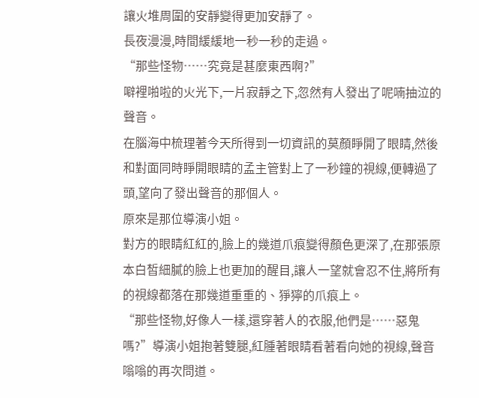讓火堆周圍的安靜變得更加安靜了。
長夜漫漫,時間緩緩地一秒一秒的走過。
“那些怪物……究竟是甚麼東西啊?”
噼裡啪啦的火光下,一片寂靜之下,忽然有人發出了呢喃抽泣的聲音。
在腦海中梳理著今天所得到一切資訊的莫顏睜開了眼睛,然後和對面同時睜開眼睛的孟主管對上了一秒鐘的視線,便轉過了頭,望向了發出聲音的那個人。
原來是那位導演小姐。
對方的眼睛紅紅的,臉上的幾道爪痕變得顏色更深了,在那張原本白皙細膩的臉上也更加的醒目,讓人一望就會忍不住,將所有的視線都落在那幾道重重的、猙獰的爪痕上。
“那些怪物,好像人一樣,還穿著人的衣服,他們是……惡鬼嗎?”導演小姐抱著雙腿,紅腫著眼睛看著看向她的視線,聲音嗡嗡的再次問道。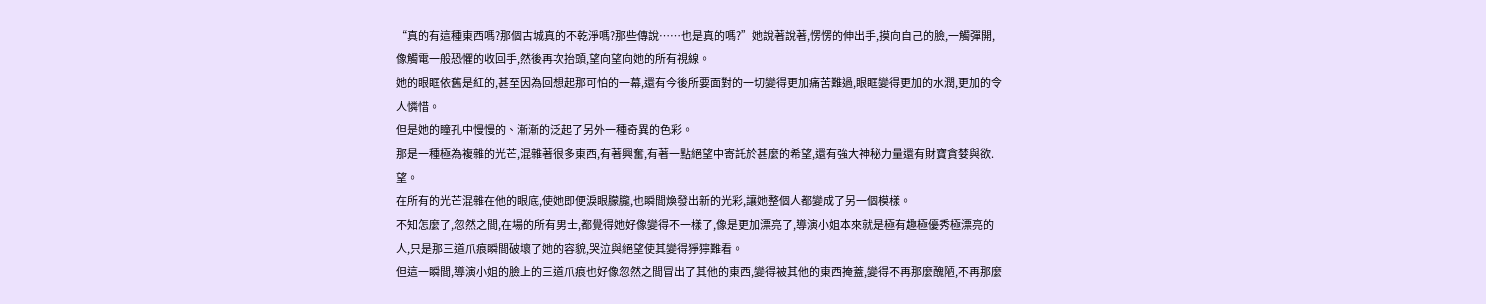“真的有這種東西嗎?那個古城真的不乾淨嗎?那些傳說……也是真的嗎?”她說著說著,愣愣的伸出手,摸向自己的臉,一觸彈開,像觸電一般恐懼的收回手,然後再次抬頭,望向望向她的所有視線。
她的眼眶依舊是紅的,甚至因為回想起那可怕的一幕,還有今後所要面對的一切變得更加痛苦難過,眼眶變得更加的水潤,更加的令人憐惜。
但是她的瞳孔中慢慢的、漸漸的泛起了另外一種奇異的色彩。
那是一種極為複雜的光芒,混雜著很多東西,有著興奮,有著一點絕望中寄託於甚麼的希望,還有強大神秘力量還有財寶貪婪與欲.望。
在所有的光芒混雜在他的眼底,使她即便淚眼朦朧,也瞬間煥發出新的光彩,讓她整個人都變成了另一個模樣。
不知怎麼了,忽然之間,在場的所有男士,都覺得她好像變得不一樣了,像是更加漂亮了,導演小姐本來就是極有趣極優秀極漂亮的人,只是那三道爪痕瞬間破壞了她的容貌,哭泣與絕望使其變得猙獰難看。
但這一瞬間,導演小姐的臉上的三道爪痕也好像忽然之間冒出了其他的東西,變得被其他的東西掩蓋,變得不再那麼醜陋,不再那麼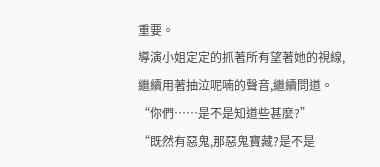重要。
導演小姐定定的抓著所有望著她的視線,繼續用著抽泣呢喃的聲音,繼續問道。
“你們……是不是知道些甚麼?”
“既然有惡鬼,那惡鬼寶藏?是不是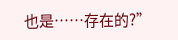也是……存在的?”